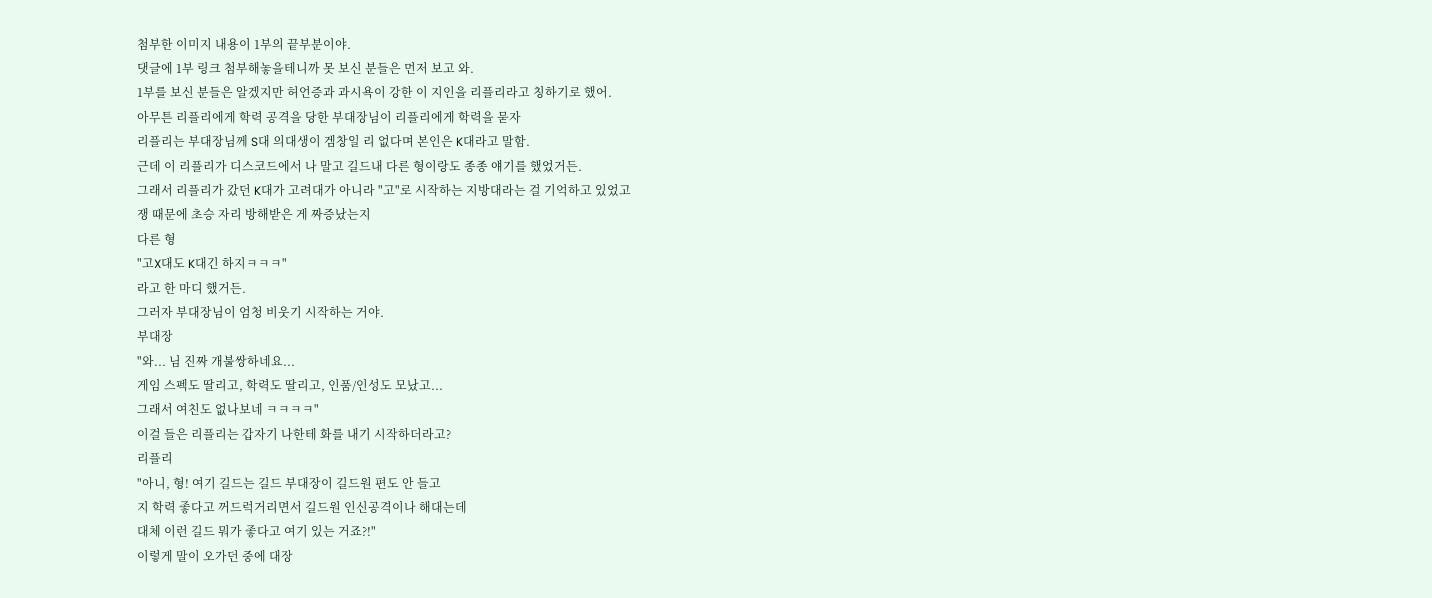첨부한 이미지 내용이 1부의 끝부분이야.
댓글에 1부 링크 첨부해놓을테니까 못 보신 분들은 먼저 보고 와.
1부를 보신 분들은 알겠지만 허언증과 과시욕이 강한 이 지인을 리플리라고 칭하기로 했어.
아무튼 리플리에게 학력 공격을 당한 부대장님이 리플리에게 학력을 묻자
리플리는 부대장님께 S대 의대생이 겜창일 리 없다며 본인은 K대라고 말함.
근데 이 리플리가 디스코드에서 나 말고 길드내 다른 형이랑도 종종 얘기를 했었거든.
그래서 리플리가 갔던 K대가 고려대가 아니라 "고"로 시작하는 지방대라는 걸 기억하고 있었고
쟁 때문에 초승 자리 방해받은 게 짜증났는지
다른 형
"고X대도 K대긴 하지ㅋㅋㅋ"
라고 한 마디 했거든.
그러자 부대장님이 엄청 비웃기 시작하는 거야.
부대장
"와... 님 진짜 개불쌍하네요...
게임 스펙도 딸리고, 학력도 딸리고, 인품/인성도 모났고...
그래서 여친도 없나보네 ㅋㅋㅋㅋ"
이걸 들은 리플리는 갑자기 나한테 화를 내기 시작하더라고?
리플리
"아니, 형! 여기 길드는 길드 부대장이 길드원 편도 안 들고
지 학력 좋다고 꺼드럭거리면서 길드원 인신공격이나 해대는데
대체 이런 길드 뭐가 좋다고 여기 있는 거죠?!"
이렇게 말이 오가던 중에 대장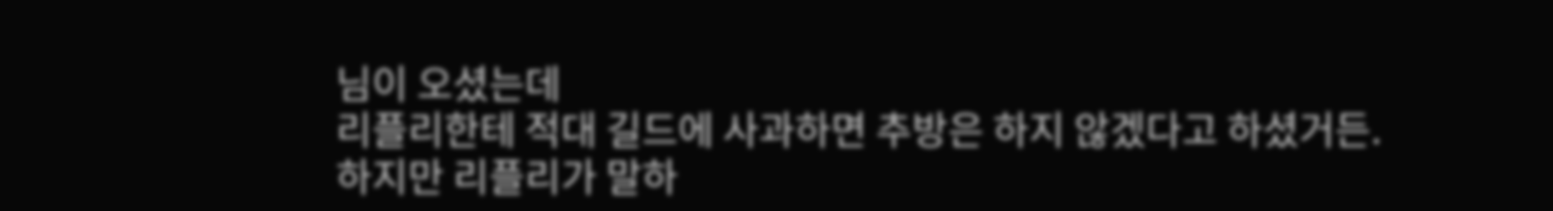님이 오셨는데
리플리한테 적대 길드에 사과하면 추방은 하지 않겠다고 하셨거든.
하지만 리플리가 말하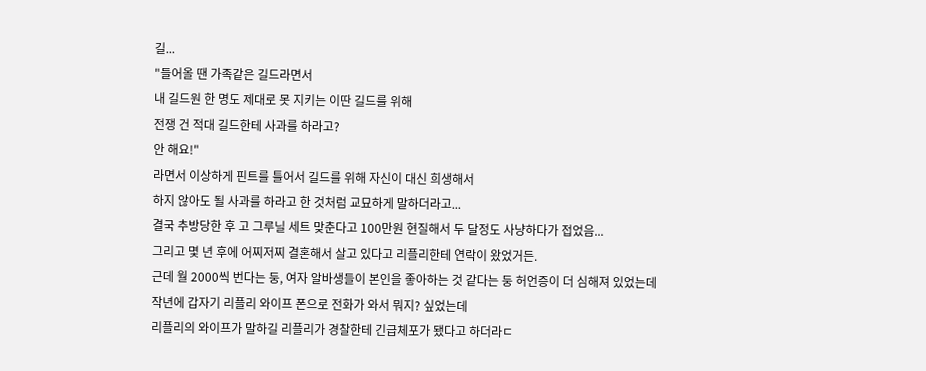길...
"들어올 땐 가족같은 길드라면서
내 길드원 한 명도 제대로 못 지키는 이딴 길드를 위해
전쟁 건 적대 길드한테 사과를 하라고?
안 해요!"
라면서 이상하게 핀트를 틀어서 길드를 위해 자신이 대신 희생해서
하지 않아도 될 사과를 하라고 한 것처럼 교묘하게 말하더라고...
결국 추방당한 후 고 그루닐 세트 맞춘다고 100만원 현질해서 두 달정도 사냥하다가 접었음...
그리고 몇 년 후에 어찌저찌 결혼해서 살고 있다고 리플리한테 연락이 왔었거든.
근데 월 2000씩 번다는 둥, 여자 알바생들이 본인을 좋아하는 것 같다는 둥 허언증이 더 심해져 있었는데
작년에 갑자기 리플리 와이프 폰으로 전화가 와서 뭐지? 싶었는데
리플리의 와이프가 말하길 리플리가 경찰한테 긴급체포가 됐다고 하더라ㄷ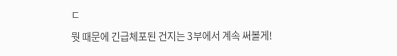ㄷ
뭣 때문에 긴급체포된 건지는 3부에서 계속 써볼게!